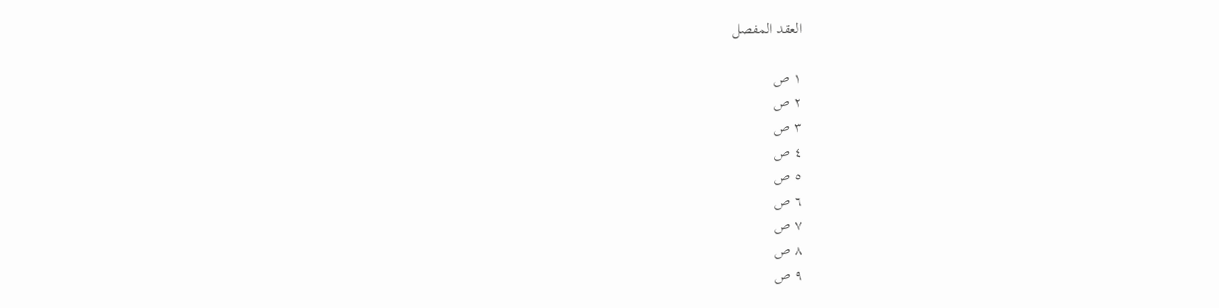العقد المفصل

١ ص
٢ ص
٣ ص
٤ ص
٥ ص
٦ ص
٧ ص
٨ ص
٩ ص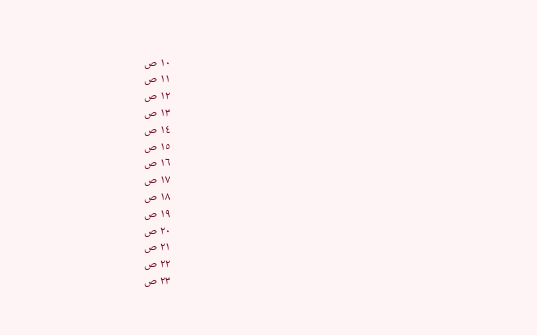١٠ ص
١١ ص
١٢ ص
١٣ ص
١٤ ص
١٥ ص
١٦ ص
١٧ ص
١٨ ص
١٩ ص
٢٠ ص
٢١ ص
٢٢ ص
٢٣ ص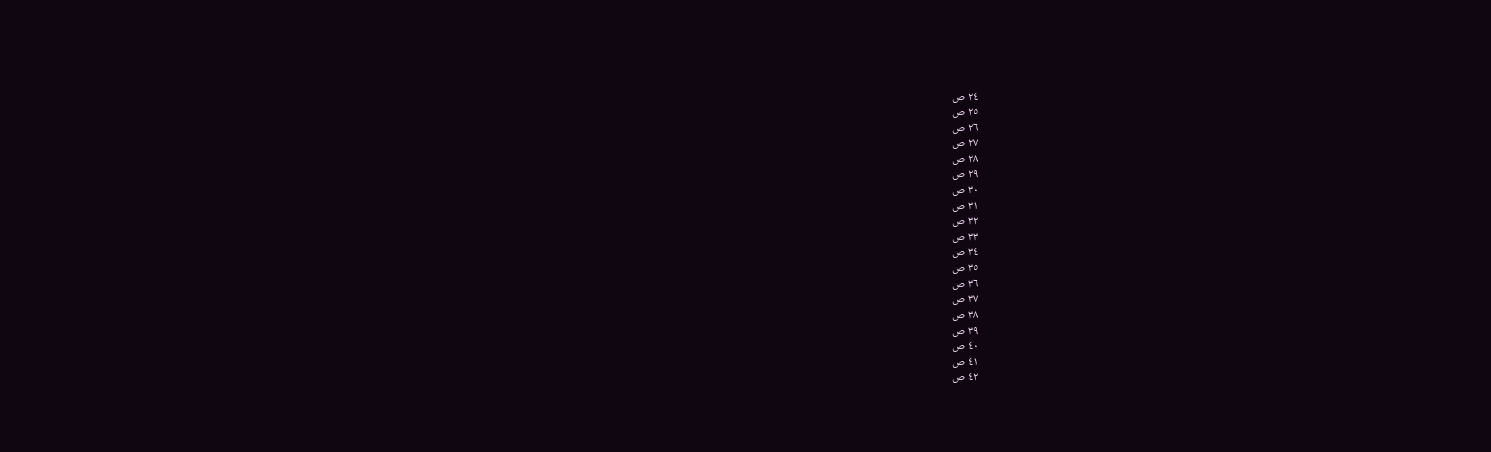٢٤ ص
٢٥ ص
٢٦ ص
٢٧ ص
٢٨ ص
٢٩ ص
٣٠ ص
٣١ ص
٣٢ ص
٣٣ ص
٣٤ ص
٣٥ ص
٣٦ ص
٣٧ ص
٣٨ ص
٣٩ ص
٤٠ ص
٤١ ص
٤٢ ص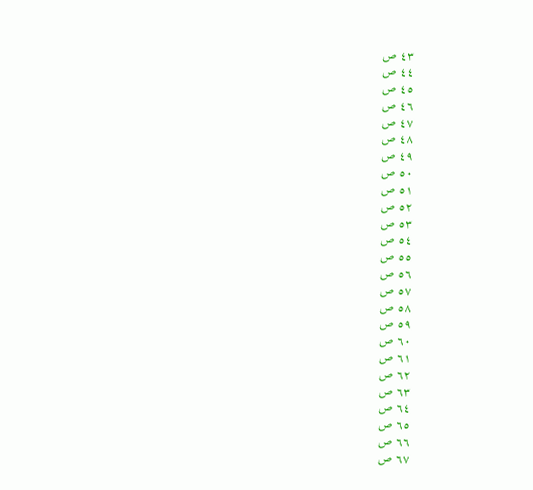٤٣ ص
٤٤ ص
٤٥ ص
٤٦ ص
٤٧ ص
٤٨ ص
٤٩ ص
٥٠ ص
٥١ ص
٥٢ ص
٥٣ ص
٥٤ ص
٥٥ ص
٥٦ ص
٥٧ ص
٥٨ ص
٥٩ ص
٦٠ ص
٦١ ص
٦٢ ص
٦٣ ص
٦٤ ص
٦٥ ص
٦٦ ص
٦٧ ص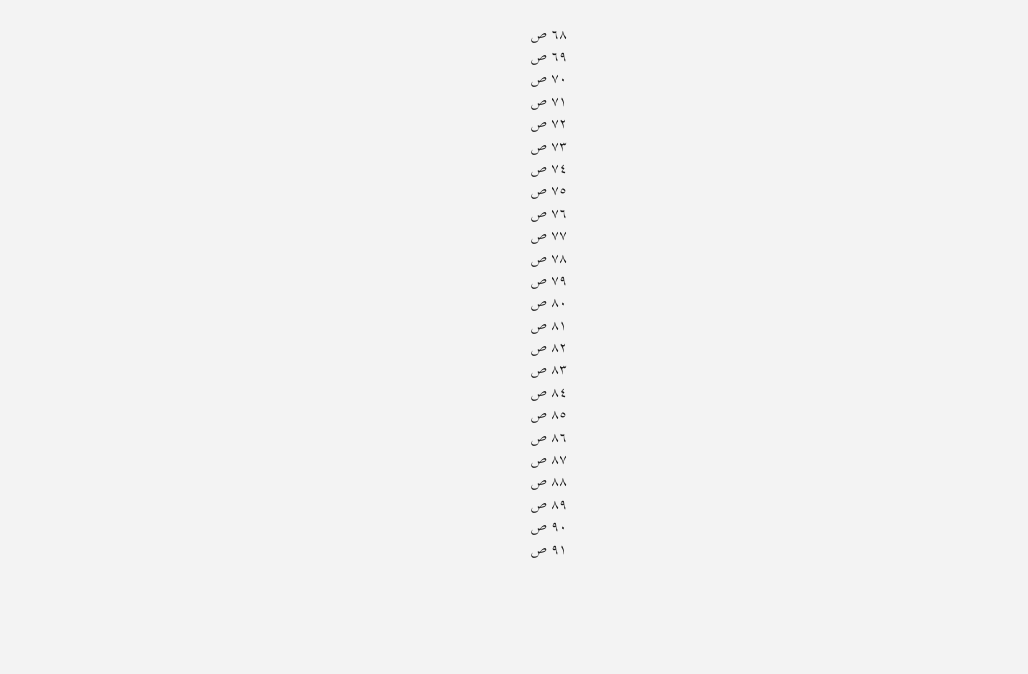٦٨ ص
٦٩ ص
٧٠ ص
٧١ ص
٧٢ ص
٧٣ ص
٧٤ ص
٧٥ ص
٧٦ ص
٧٧ ص
٧٨ ص
٧٩ ص
٨٠ ص
٨١ ص
٨٢ ص
٨٣ ص
٨٤ ص
٨٥ ص
٨٦ ص
٨٧ ص
٨٨ ص
٨٩ ص
٩٠ ص
٩١ ص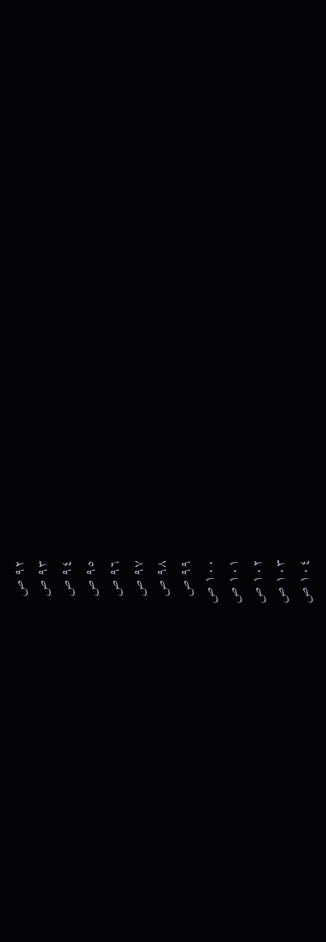٩٢ ص
٩٣ ص
٩٤ ص
٩٥ ص
٩٦ ص
٩٧ ص
٩٨ ص
٩٩ ص
١٠٠ ص
١٠١ ص
١٠٢ ص
١٠٣ ص
١٠٤ ص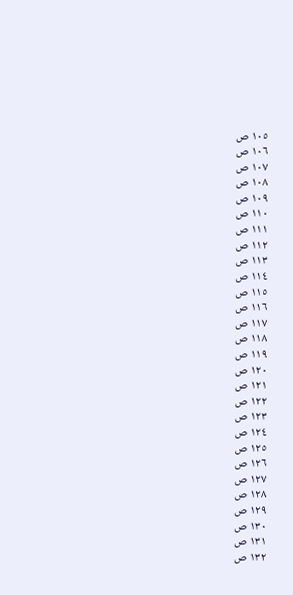١٠٥ ص
١٠٦ ص
١٠٧ ص
١٠٨ ص
١٠٩ ص
١١٠ ص
١١١ ص
١١٢ ص
١١٣ ص
١١٤ ص
١١٥ ص
١١٦ ص
١١٧ ص
١١٨ ص
١١٩ ص
١٢٠ ص
١٢١ ص
١٢٢ ص
١٢٣ ص
١٢٤ ص
١٢٥ ص
١٢٦ ص
١٢٧ ص
١٢٨ ص
١٢٩ ص
١٣٠ ص
١٣١ ص
١٣٢ ص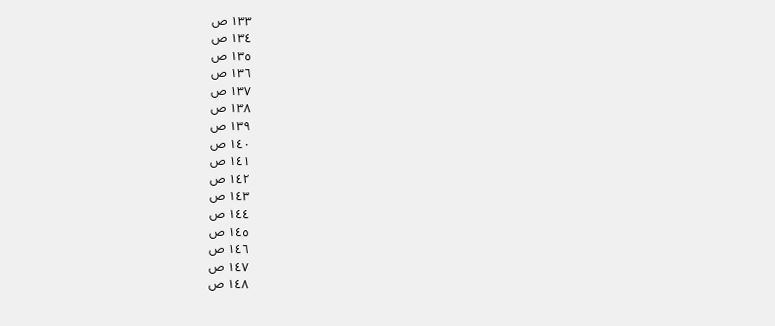١٣٣ ص
١٣٤ ص
١٣٥ ص
١٣٦ ص
١٣٧ ص
١٣٨ ص
١٣٩ ص
١٤٠ ص
١٤١ ص
١٤٢ ص
١٤٣ ص
١٤٤ ص
١٤٥ ص
١٤٦ ص
١٤٧ ص
١٤٨ ص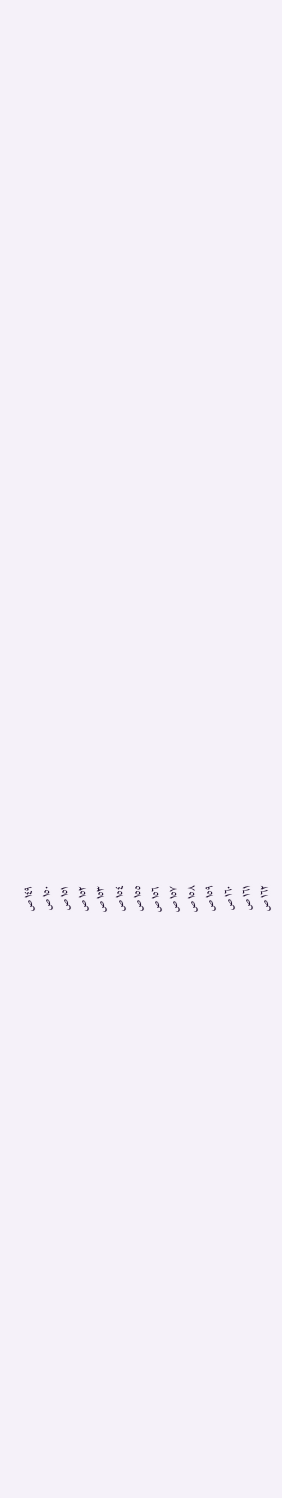١٤٩ ص
١٥٠ ص
١٥١ ص
١٥٢ ص
١٥٣ ص
١٥٤ ص
١٥٥ ص
١٥٦ ص
١٥٧ ص
١٥٨ ص
١٥٩ ص
١٦٠ ص
١٦١ ص
١٦٢ ص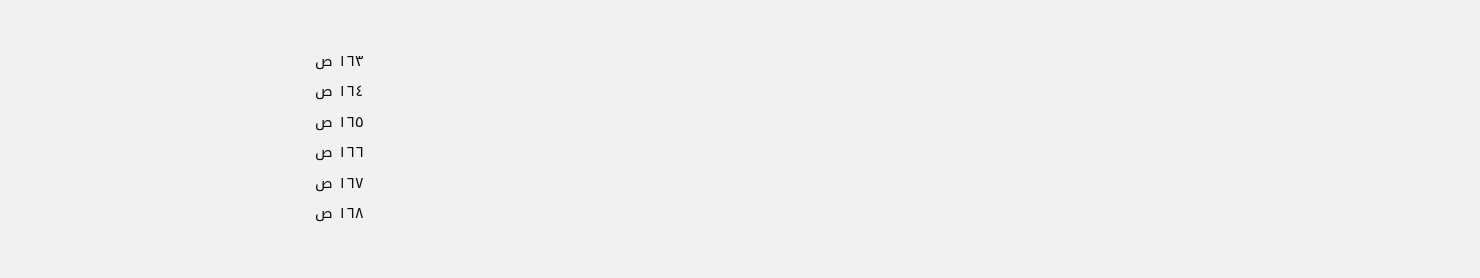١٦٣ ص
١٦٤ ص
١٦٥ ص
١٦٦ ص
١٦٧ ص
١٦٨ ص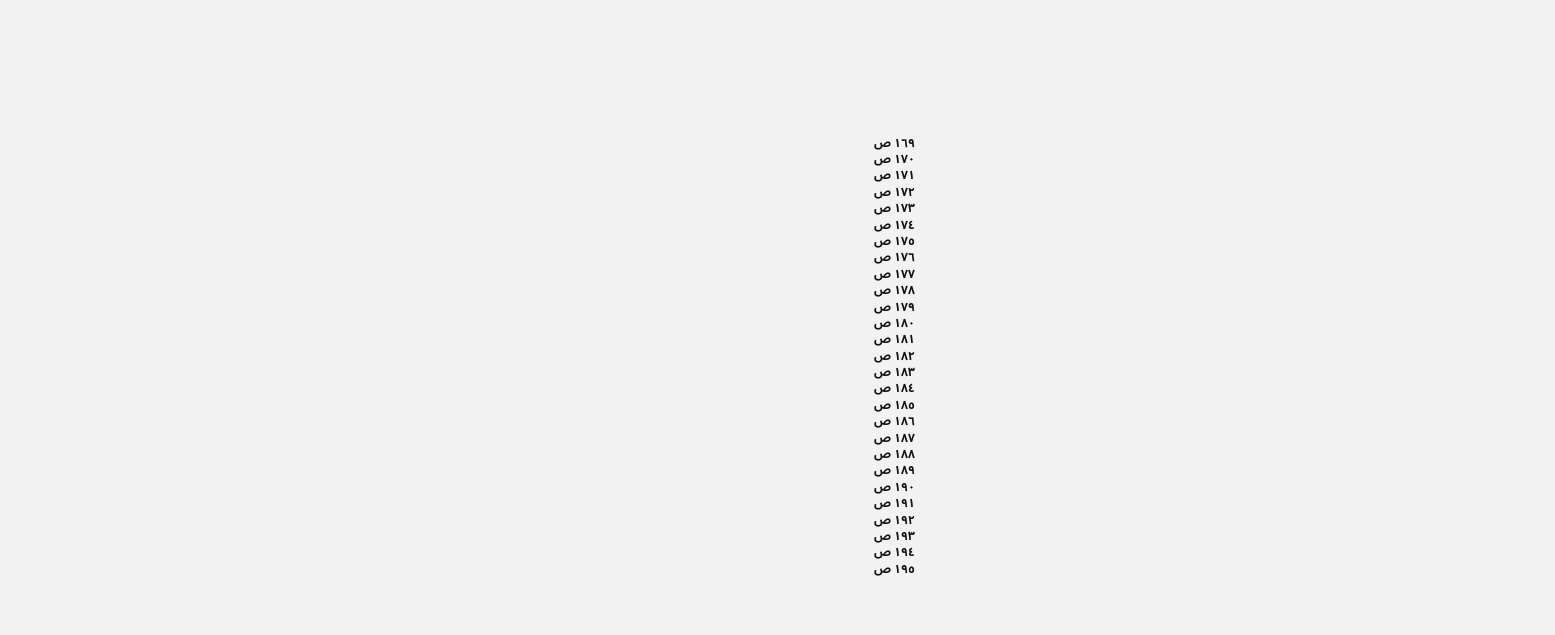١٦٩ ص
١٧٠ ص
١٧١ ص
١٧٢ ص
١٧٣ ص
١٧٤ ص
١٧٥ ص
١٧٦ ص
١٧٧ ص
١٧٨ ص
١٧٩ ص
١٨٠ ص
١٨١ ص
١٨٢ ص
١٨٣ ص
١٨٤ ص
١٨٥ ص
١٨٦ ص
١٨٧ ص
١٨٨ ص
١٨٩ ص
١٩٠ ص
١٩١ ص
١٩٢ ص
١٩٣ ص
١٩٤ ص
١٩٥ ص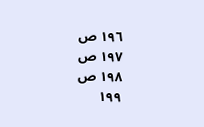١٩٦ ص
١٩٧ ص
١٩٨ ص
١٩٩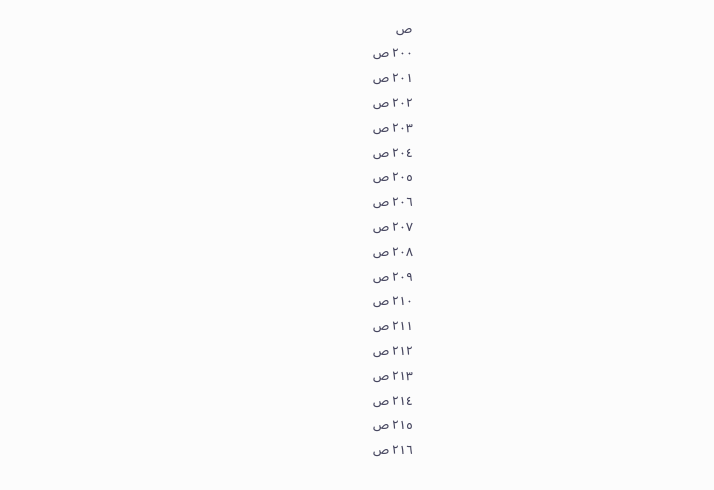ص
٢٠٠ ص
٢٠١ ص
٢٠٢ ص
٢٠٣ ص
٢٠٤ ص
٢٠٥ ص
٢٠٦ ص
٢٠٧ ص
٢٠٨ ص
٢٠٩ ص
٢١٠ ص
٢١١ ص
٢١٢ ص
٢١٣ ص
٢١٤ ص
٢١٥ ص
٢١٦ ص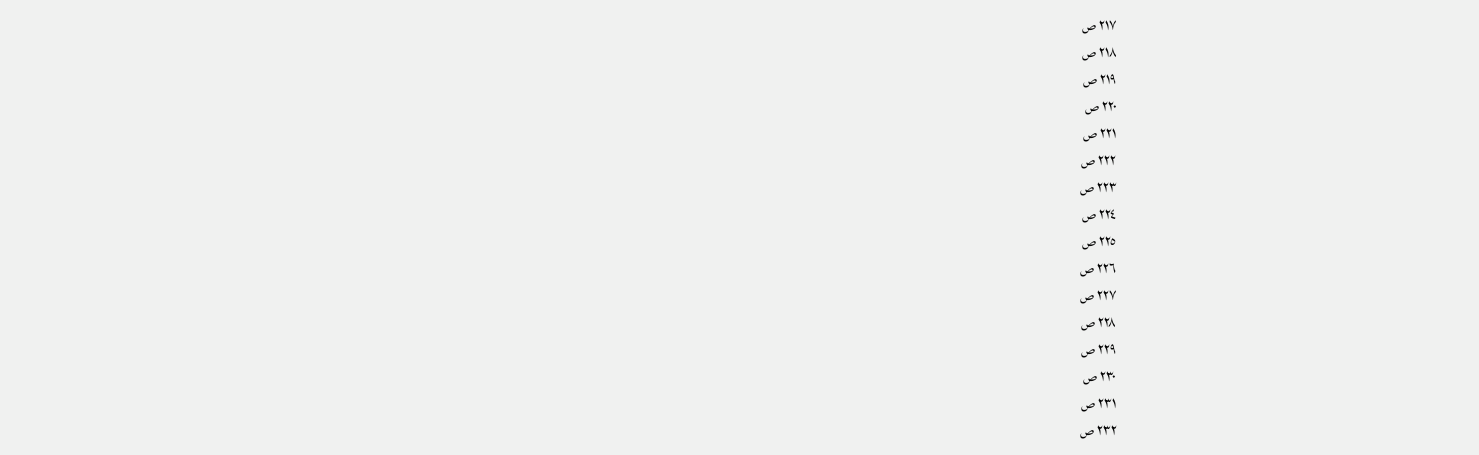٢١٧ ص
٢١٨ ص
٢١٩ ص
٢٢٠ ص
٢٢١ ص
٢٢٢ ص
٢٢٣ ص
٢٢٤ ص
٢٢٥ ص
٢٢٦ ص
٢٢٧ ص
٢٢٨ ص
٢٢٩ ص
٢٣٠ ص
٢٣١ ص
٢٣٢ ص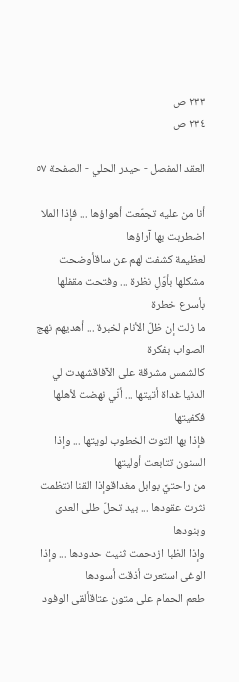٢٣٣ ص
٢٣٤ ص

العقد المفصل - حيدر الحلي - الصفحة ٥٧

أنا من عليه تجمّعت أهواؤها ... فإذا الملا اضطربت بها آراؤها
لعظيمة كشفت لهم عن ساقأوضحت مشكلها بأوّلِ نظرة ... وفتحت مقفلها بأسرع خطرة
ما زلت إن ظلّ الأنام لخبرة ... أهديهم نهج الصواب بفكرة
كالشمس مشرقة على الآفاقشهدت لي الدنيا غداة أتيتها ... أنّي نهضت لأهلها فكفيتها
فإذا بها التوت الخطوب لويتها ... وإذا السنون تتابعت أوليتها
من راحتيَّ بوابل مغداقوإذا القنا انتظمت نثرت عقودها ... بيد تحلّ طلى العدى وبنودها
وإذا الظبا ازدحمت ثنيت حدودها ... وإذا الوغى استعرت أذقت أسودها
طعم الحمام على متون عتاقألقى الوفود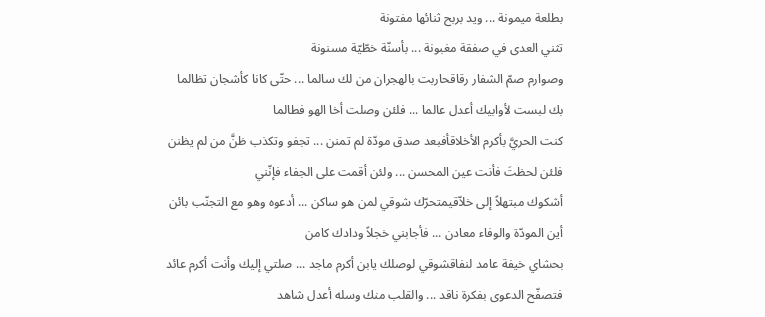بطلعة ميمونة ... ويد بربح ثنائها مفتونة
تثني العدى في صفقة مغبونة ... بأسنّة خطّيّة مسنونة
وصوارم صمّ الشفار رقاقحاربت بالهجران من لك سالما ... حتّى كانا كأشجان تظالما
بك لبست لأوابيك أعدل عالما ... فلئن وصلت أخا الهو فطالما
كنت الحريَّ بأكرم الأخلاقأفبعد صدق مودّة لم تمنن ... تجفو وتكذب ظنَّ من لم يظنن
فلئن لحظتَ فأنت عين المحسن ... ولئن أقمت على الجفاء فإنّني
أشكوك مبتهلاً إلى خلاّقيمتحرّك شوقي لمن هو ساكن ... أدعوه وهو مع التجنّب بائن
أين المودّة والوفاء معادن ... فأجابني خجلاً ودادك كامن
بحشاي خيفة عامد لنفاقشوقي لوصلك يابن أكرم ماجد ... صلتي إليك وأنت أكرم عائد
فتصفّح الدعوى بفكرة ناقد ... والقلب منك وسله أعدل شاهد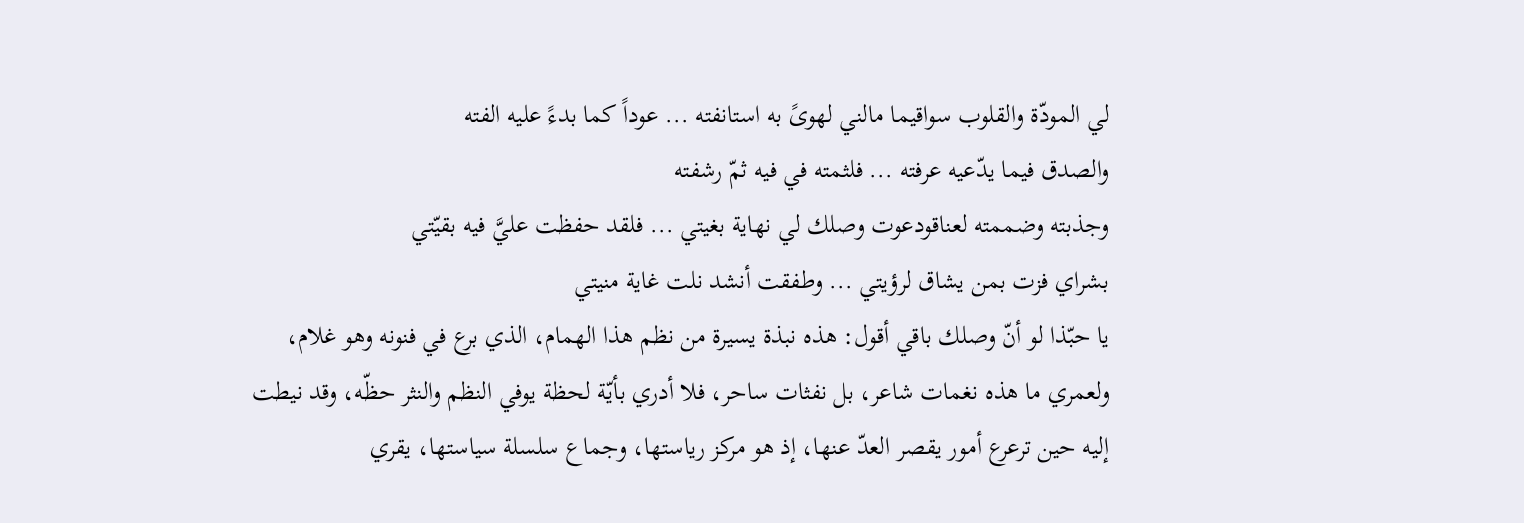لي المودّة والقلوب سواقيما مالني لهوىً به استانفته ... عوداً كما بدءً عليه الفته
والصدق فيما يدّعيه عرفته ... فلثمته في فيه ثمّ رشفته
وجذبته وضممته لعناقودعوت وصلك لي نهاية بغيتي ... فلقد حفظت عليَّ فيه بقيّتي
بشراي فزت بمن يشاق لرؤيتي ... وطفقت أنشد نلت غاية منيتي
يا حبّذا لو أنّ وصلك باقي أقول: هذه نبذة يسيرة من نظم هذا الهمام، الذي برع في فنونه وهو غلام، ولعمري ما هذه نغمات شاعر، بل نفثات ساحر، فلا أدري بأيّة لحظة يوفي النظم والنثر حظّه، وقد نيطت إليه حين ترعرع أمور يقصر العدّ عنها، إذ هو مركز رياستها، وجماع سلسلة سياستها، يقري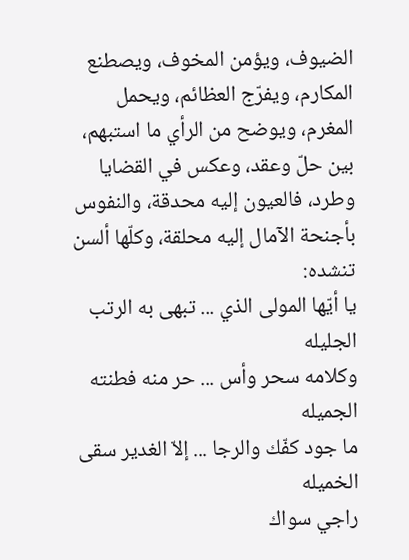الضيوف، ويؤمن المخوف، ويصطنع المكارم، ويفرّج العظائم، ويحمل المغرم، ويوضح من الرأي ما استبهم، بين حلّ وعقد، وعكس في القضايا وطرد، فالعيون إليه محدقة، والنفوس بأجنحة الآمال إليه محلقة، وكلّها ألسن تنشده:
يا أيّها المولى الذي ... تبهى به الرتب الجليله
وكلامه سحر وأس ... حر منه فطنته الجميله
ما جود كفّك والرجا ... إلاّ الغدير سقى الخميله
راجي سواك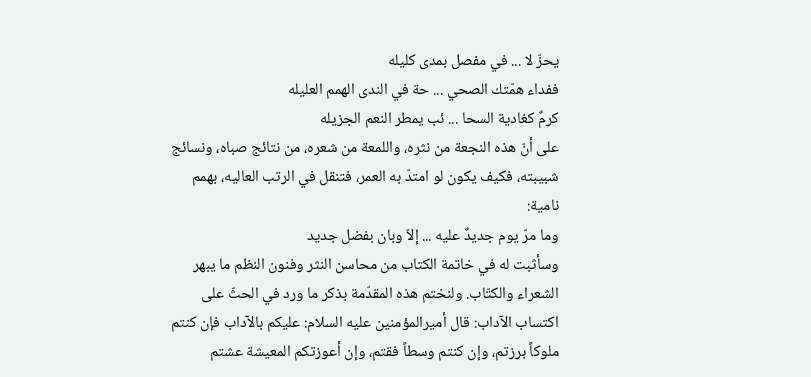يحزّ لا ... في مفصل بمدى كليله
ففداء همّتك الصحي ... حة في الندى الهمم العليله
كرمٌ كغادية السحا ... ئب يمطر النعم الجزيله
على أنّ هذه النجعة من نثره، واللمعة من شعره، من نتائج صباه، ونسائج شبيبته، فكيف يكون لو امتدّ به العمر، فتنقل في الرتب العاليه، بهمم نامية:
وما مرّ يوم جديدٌ عليه ... إلاّ وبان بفضل جديد
وسأثبت له في خاتمة الكتاب من محاسن النثر وفنون النظم ما يبهر الشعراء والكتّاب. ولنختم هذه المقدّمة بذكر ما ورد في الحثّ على اكتساب الآداب: قال أميرالمؤمنين عليه السلام: عليكم بالآداب فإن كنتم ملوكاً برزتم، وإن كنتم وسطاً فقتم، وإن أعوزتكم المعيشة عشتم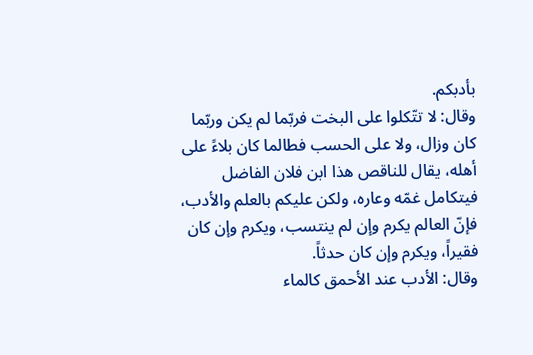بأدبكم.
وقال: لا تتّكلوا على البخت فربّما لم يكن وربّما كان وزال، ولا على الحسب فطالما كان بلاءً على أهله، يقال للناقص هذا ابن فلان الفاضل فيتكامل غمّه وعاره، ولكن عليكم بالعلم والأدب، فإنّ العالم يكرم وإن لم ينتسب، ويكرم وإن كان فقيراً، ويكرم وإن كان حدثاً.
وقال: الأدب عند الأحمق كالماء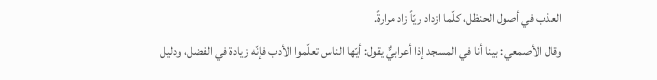العذب في أصول الحنظل، كلّما ازداد ريّاً زاد مرارةً.
وقال الأصمعي: بينا أنا في المسجد إذا أعرابيٌّ يقول: أيّها الناس تعلّموا الأدب فإنّه زيادة في الفضل، ودليل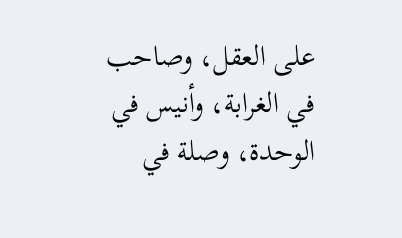على العقل، وصاحب في الغرابة، وأنيس في الوحدة، وصلة في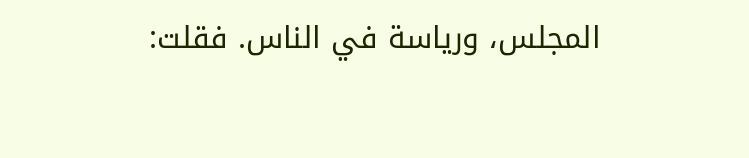المجلس، ورياسة في الناس. فقلت: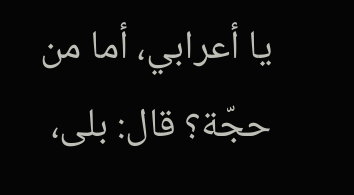يا أعرابي، أما من حجّة؟ قال: بلى،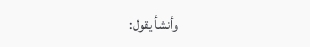وأنشأ يقول: